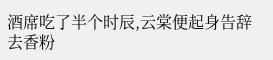酒席吃了半个时辰,云棠便起身告辞去香粉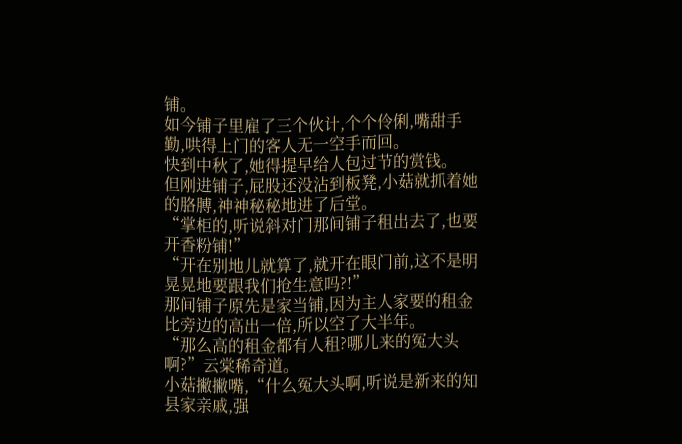铺。
如今铺子里雇了三个伙计,个个伶俐,嘴甜手勤,哄得上门的客人无一空手而回。
快到中秋了,她得提早给人包过节的赏钱。
但刚进铺子,屁股还没沾到板凳,小菇就抓着她的胳膊,神神秘秘地进了后堂。
“掌柜的,听说斜对门那间铺子租出去了,也要开香粉铺!”
“开在别地儿就算了,就开在眼门前,这不是明晃晃地要跟我们抢生意吗?!”
那间铺子原先是家当铺,因为主人家要的租金比旁边的高出一倍,所以空了大半年。
“那么高的租金都有人租?哪儿来的冤大头啊?”云棠稀奇道。
小菇撇撇嘴,“什么冤大头啊,听说是新来的知县家亲戚,强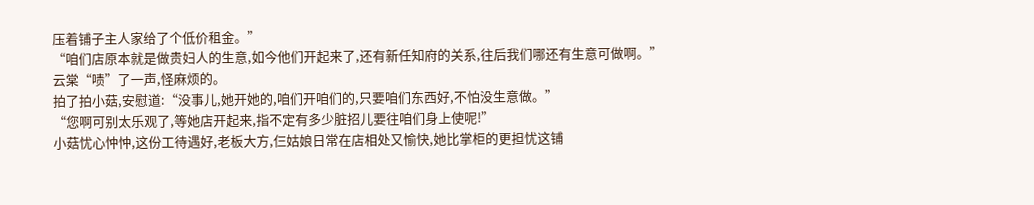压着铺子主人家给了个低价租金。”
“咱们店原本就是做贵妇人的生意,如今他们开起来了,还有新任知府的关系,往后我们哪还有生意可做啊。”
云棠“啧”了一声,怪麻烦的。
拍了拍小菇,安慰道:“没事儿,她开她的,咱们开咱们的,只要咱们东西好,不怕没生意做。”
“您啊可别太乐观了,等她店开起来,指不定有多少脏招儿要往咱们身上使呢!”
小菇忧心忡忡,这份工待遇好,老板大方,仨姑娘日常在店相处又愉快,她比掌柜的更担忧这铺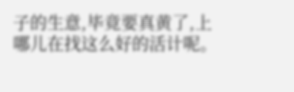子的生意,毕竟要真黄了,上哪儿在找这么好的活计呢。